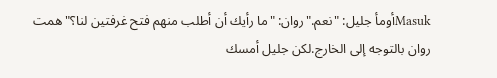Masukأومأ جليل: "نعم."روان: "ما رأيك أن أطلب منهم فتح غرفتين لنا؟"همت روان بالتوجه إلى الخارج.لكن جليل أمسك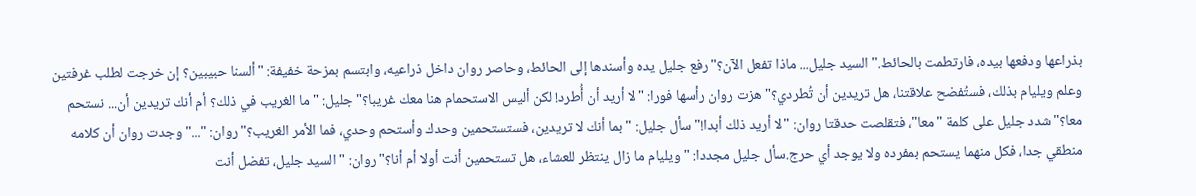بذراعها ودفعها بيده، فارتطمت بالحائط."السيد جليل... ماذا تفعل الآن؟"رفع جليل يده وأسندها إلى الحائط، وحاصر روان داخل ذراعيه، وابتسم بمزحة خفيفة: "ألسنا حبيبين؟ إن خرجت لطلب غرفتين وعلم ويليام بذلك، فستُفضح علاقتنا، هل تريدين أن تُطردي؟"هزت روان رأسها فورا: "لا أريد أن أُطرد! لكن أليس الاستحمام هنا معك غريبا؟"جليل: "ما الغريب في ذلك؟ أم أنك تريدين أن... نستحم معا؟"شدد جليل على كلمة "معا"، فتقلصت حدقتا روان: "لا أريد ذلك أبدا!"سأل جليل: "بما أنك لا تريدين، فستستحمين وحدك وأستحم وحدي، فما الأمر الغريب؟"روان: "..."وجدت روان أن كلامه منطقي جدا، فكل منهما يستحم بمفرده ولا يوجد أي حرج.سأل جليل مجددا: "ويليام ما زال ينتظر للعشاء، هل تستحمين أنت أولا أم أنا؟"روان: "السيد جليل، تفضل أنت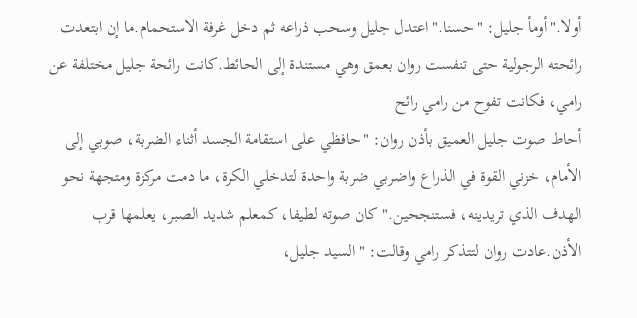أولا."أومأ جليل: "حسنا."اعتدل جليل وسحب ذراعه ثم دخل غرفة الاستحمام.ما إن ابتعدت رائحته الرجولية حتى تنفست روان بعمق وهي مستندة إلى الحائط.كانت رائحة جليل مختلفة عن رامي، فكانت تفوح من رامي رائح
أحاط صوت جليل العميق بأذن روان: "حافظي على استقامة الجسد أثناء الضربة، صوبي إلى الأمام، خزني القوة في الذراع واضربي ضربة واحدة لتدخلي الكرة، ما دمت مركزة ومتجهة نحو الهدف الذي تريدينه، فستنجحين."كان صوته لطيفا، كمعلم شديد الصبر، يعلمها قرب الأذن.عادت روان لتتذكر رامي وقالت: "السيد جليل،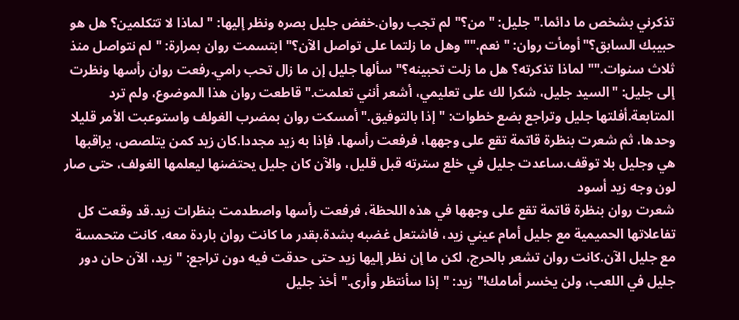تذكرني بشخص ما دائما."جليل: "من؟"لم تجب روان.خفض جليل بصره ونظر إليها: "لماذا لا تتكلمين؟ هل هو حبيبك السابق؟"أومأت روان: "نعم.""وهل ما زلتما على تواصل الآن؟"ابتسمت روان بمرارة: "لم نتواصل منذ ثلاث سنوات.""لماذا تذكرته؟ هل ما زلت تحبينه؟"سألها جليل إن ما زال تحب رامي.رفعت روان رأسها ونظرت إلى جليل: "السيد جليل، شكرا لك على تعليمي، أشعر أنني تعلمت."قاطعت روان هذا الموضوع، ولم ترد المتابعة.أفلتها جليل وتراجع بضع خطوات: "إذا بالتوفيق."أمسكت روان بمضرب الغولف واستوعبت الأمر قليلا وحدها، ثم شعرت بنظرة قاتمة تقع على وجهها، فرفعت رأسها، فإذا به زيد مجددا.كان زيد كمن يتلصص، يراقبها هي وجليل بلا توقف.ساعدت جليل في خلع سترته قبل قليل، والآن كان جليل يحتضنها ليعلمها الغولف، حتى صار لون وجه زيد أسود
شعرت روان بنظرة قاتمة تقع على وجهها في هذه اللحظة، فرفعت رأسها واصطدمت بنظرات زيد.قد وقعت كل تفاعلاتها الحميمية مع جليل أمام عيني زيد، فاشتعل غضبه بشدة.بقدر ما كانت روان باردة معه، كانت متحمسة مع جليل الآن.كانت روان تشعر بالحرج، لكن ما إن نظر إليها زيد حتى حدقت فيه دون تراجع: "زيد، الآن حان دور جليل في اللعب، ولن يخسر أمامك!"زيد: "إذا سأنتظر وأرى."أخذ جليل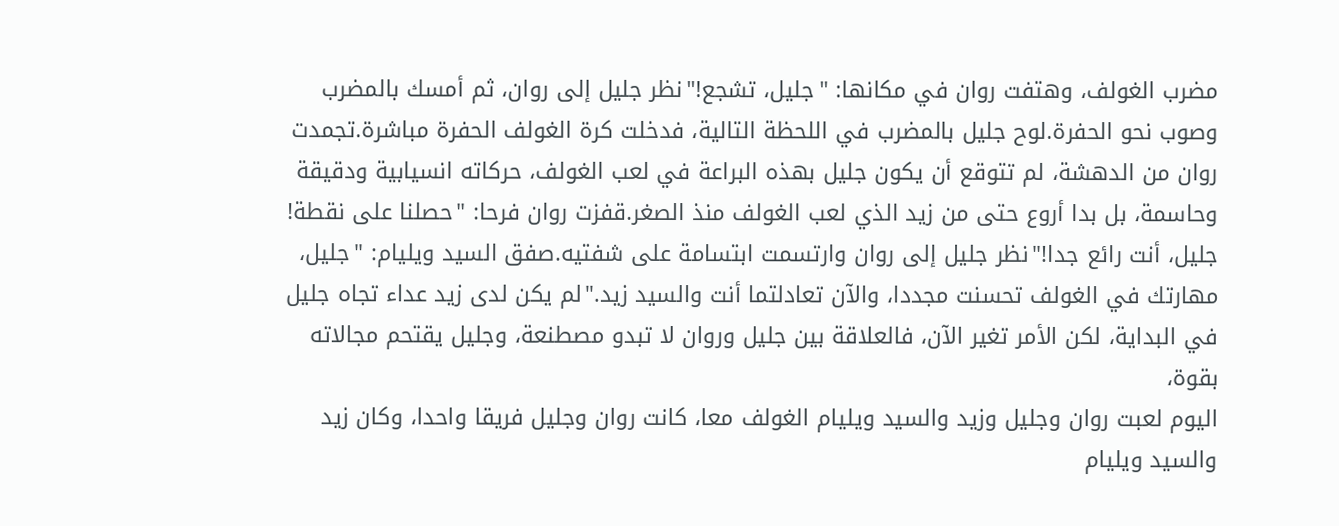مضرب الغولف، وهتفت روان في مكانها: "جليل، تشجع!"نظر جليل إلى روان، ثم أمسك بالمضرب وصوب نحو الحفرة.لوح جليل بالمضرب في اللحظة التالية، فدخلت كرة الغولف الحفرة مباشرة.تجمدت روان من الدهشة، لم تتوقع أن يكون جليل بهذه البراعة في لعب الغولف، حركاته انسيابية ودقيقة وحاسمة، بل بدا أروع حتى من زيد الذي لعب الغولف منذ الصغر.قفزت روان فرحا: "حصلنا على نقطة! جليل، أنت رائع جدا!"نظر جليل إلى روان وارتسمت ابتسامة على شفتيه.صفق السيد ويليام: "جليل، مهارتك في الغولف تحسنت مجددا، والآن تعادلتما أنت والسيد زيد."لم يكن لدى زيد عداء تجاه جليل في البداية، لكن الأمر تغير الآن، فالعلاقة بين جليل وروان لا تبدو مصطنعة، وجليل يقتحم مجالاته بقوة،
اليوم لعبت روان وجليل وزيد والسيد ويليام الغولف معا، كانت روان وجليل فريقا واحدا، وكان زيد والسيد ويليام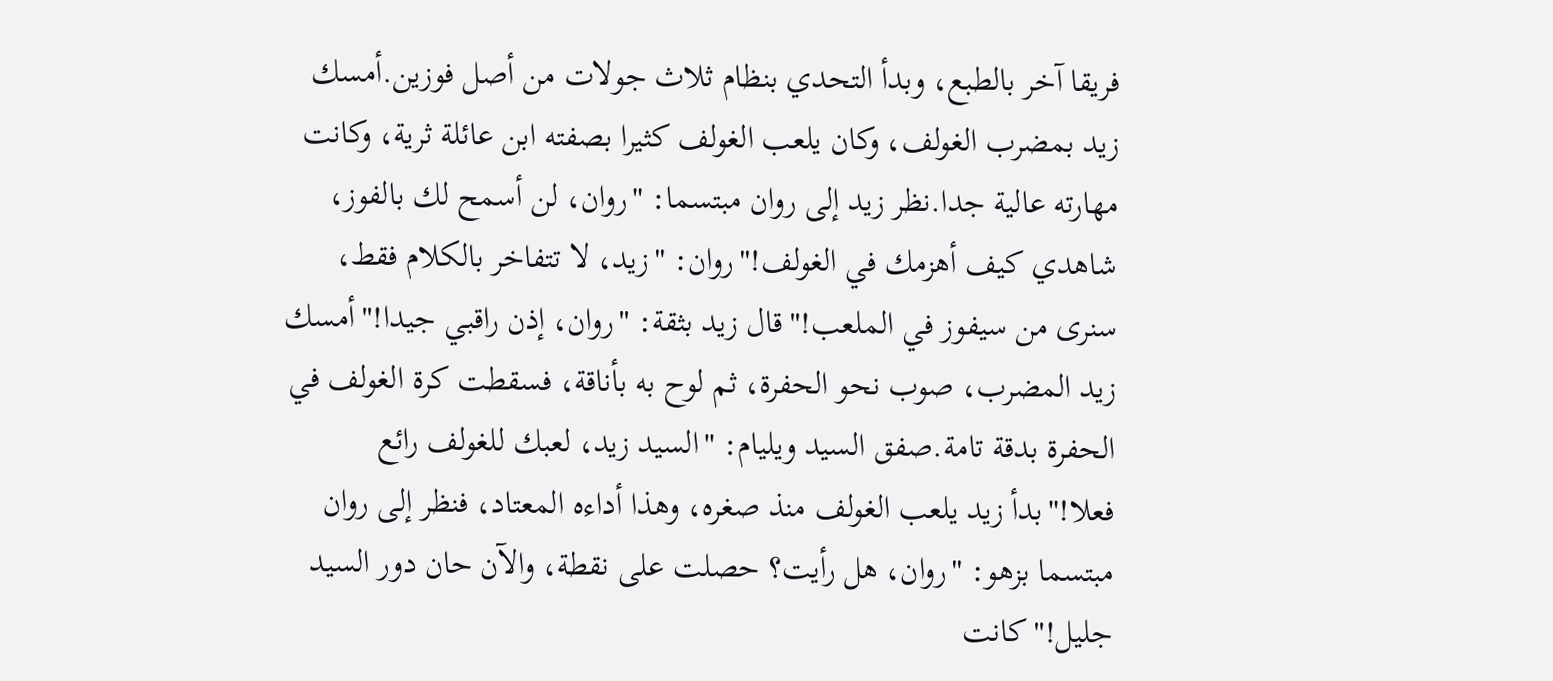فريقا آخر بالطبع، وبدأ التحدي بنظام ثلاث جولات من أصل فوزين.أمسك زيد بمضرب الغولف، وكان يلعب الغولف كثيرا بصفته ابن عائلة ثرية، وكانت مهارته عالية جدا.نظر زيد إلى روان مبتسما: "روان، لن أسمح لك بالفوز، شاهدي كيف أهزمك في الغولف!"روان: "زيد، لا تتفاخر بالكلام فقط، سنرى من سيفوز في الملعب!"قال زيد بثقة: "روان، إذن راقبي جيدا!"أمسك زيد المضرب، صوب نحو الحفرة، ثم لوح به بأناقة، فسقطت كرة الغولف في الحفرة بدقة تامة.صفق السيد ويليام: "السيد زيد، لعبك للغولف رائع فعلا!"بدأ زيد يلعب الغولف منذ صغره، وهذا أداءه المعتاد، فنظر إلى روان مبتسما بزهو: "روان، هل رأيت؟ حصلت على نقطة، والآن حان دور السيد جليل!"كانت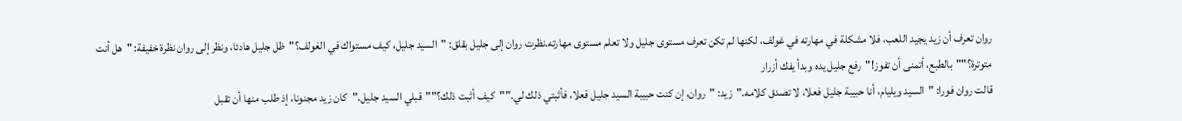روان تعرف أن زيد يجيد اللعب، فلا مشكلة في مهارته في غولف، لكنها لم تكن تعرف مستوى جليل ولا تعلم مستوى مهارته.نظرت روان إلى جليل بقلق: "السيد جليل، كيف مستواك في الغولف؟"ظل جليل هادئا، ونظر إلى روان نظرة خفيفة: "هل أنت متوترة؟""بالطبع، أتمنى أن تفوز!"رفع جليل يده وبدأ يفك أزرار
قالت روان فورا: "السيد ويليام، أنا حبيبة جليل فعلا، لا تصدق كلامه."زيد: "روان، إن كنت حبيبة السيد جليل فعلا، فأثبتي ذلك لي.""كيف أثبت ذلك؟""قبلي السيد جليل."كان زيد مجنونا، إذ طلب منها أن تقبل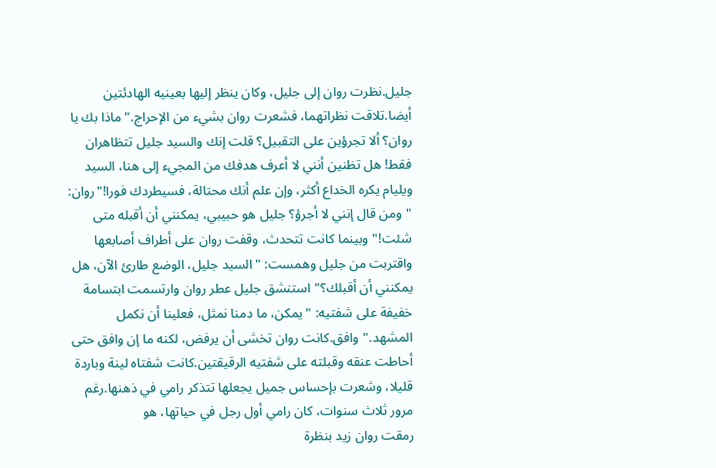جليل.نظرت روان إلى جليل، وكان ينظر إليها بعينيه الهادئتين أيضا.تلاقت نظراتهما، فشعرت روان بشيء من الإحراج."ماذا بك يا روان؟ ألا تجرؤين على التقبيل؟ قلت إنك والسيد جليل تتظاهران فقط! هل تظنين أنني لا أعرف هدفك من المجيء إلى هنا، السيد ويليام يكره الخداع أكثر، وإن علم أنك محتالة، فسيطردك فورا!"روان: "ومن قال إنني لا أجرؤ؟ جليل هو حبيبي، يمكنني أن أقبله متى شئت!"وبينما كانت تتحدث، وقفت روان على أطراف أصابعها واقتربت من جليل وهمست: "السيد جليل، الوضع طارئ الآن، هل يمكنني أن أقبلك؟"استنشق جليل عطر روان وارتسمت ابتسامة خفيفة على شفتيه: "يمكن، ما دمنا نمثل، فعلينا أن نكمل المشهد."وافق.كانت روان تخشى أن يرفض، لكنه ما إن وافق حتى أحاطت عنقه وقبلته على شفتيه الرقيقتين.كانت شفتاه لينة وباردة قليلا، وشعرت بإحساس جميل يجعلها تتذكر رامي في ذهنها.رغم مرور ثلاث سنوات، كان رامي أول رجل في حياتها، هو
رمقت روان زيد بنظرة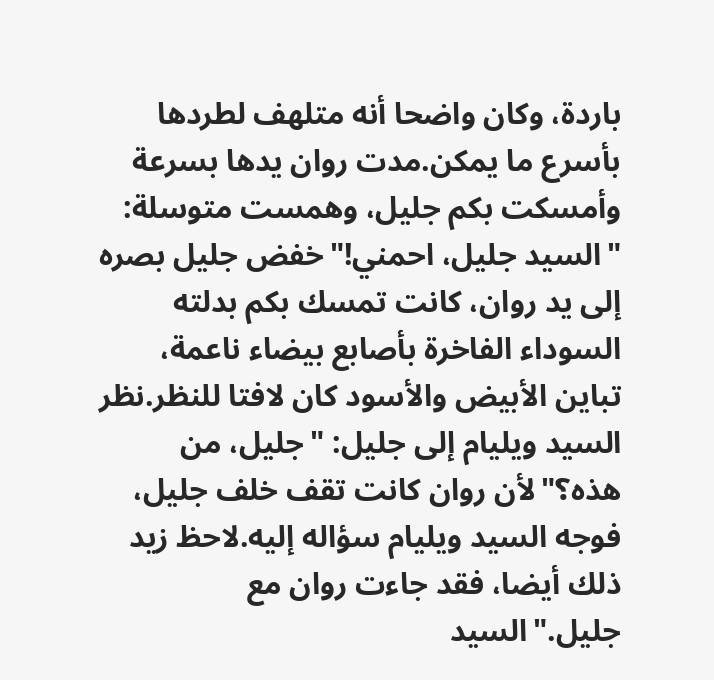باردة، وكان واضحا أنه متلهف لطردها بأسرع ما يمكن.مدت روان يدها بسرعة وأمسكت بكم جليل، وهمست متوسلة: "السيد جليل، احمني!"خفض جليل بصره إلى يد روان، كانت تمسك بكم بدلته السوداء الفاخرة بأصابع بيضاء ناعمة، تباين الأبيض والأسود كان لافتا للنظر.نظر السيد ويليام إلى جليل: "جليل، من هذه؟"لأن روان كانت تقف خلف جليل، فوجه السيد ويليام سؤاله إليه.لاحظ زيد ذلك أيضا، فقد جاءت روان مع جليل."السيد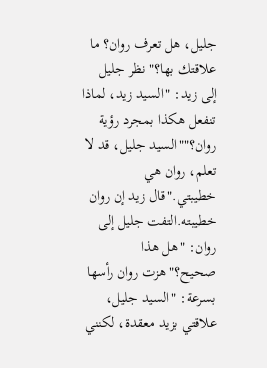جليل، هل تعرف روان؟ ما علاقتك بها؟"نظر جليل إلى زيد: "السيد زيد، لماذا تنفعل هكذا بمجرد رؤية روان؟""السيد جليل، قد لا تعلم، روان هي خطيبتي."قال زيد إن روان خطيبته.التفت جليل إلى روان: "هل هذا صحيح؟"هزت روان رأسها بسرعة: "السيد جليل، علاقتي بزيد معقدة، لكنني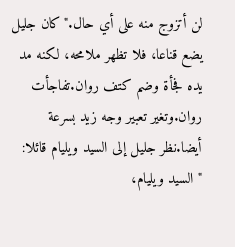لن أتزوج منه على أي حال."كان جليل يضع قناعا، فلا تظهر ملامحه، لكنه مد يده فجأة وضم كتف روان.تفاجأت روان.وتغير تعبير وجه زيد بسرعة أيضا.نظر جليل إلى السيد ويليام قائلا: "السيد ويليام،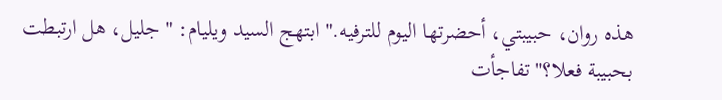هذه روان، حبيبتي، أحضرتها اليوم للترفيه."ابتهج السيد ويليام: "جليل، هل ارتبطت بحبيبة فعلا؟"تفاجأت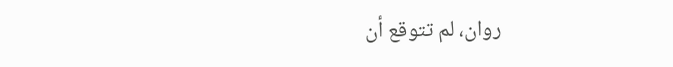روان، لم تتوقع أن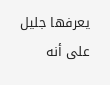يعرفها جليل على أنه